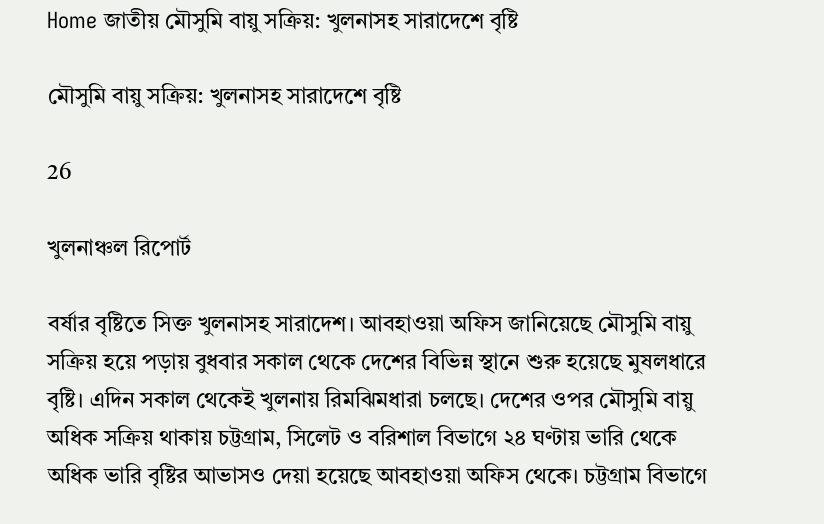Home জাতীয় মৌসুমি বায়ু সক্রিয়: খুলনাসহ সারাদেশে বৃষ্টি

মৌসুমি বায়ু সক্রিয়: খুলনাসহ সারাদেশে বৃষ্টি

26

খুলনাঞ্চল রিপোর্ট

বর্ষার বৃষ্টিতে সিক্ত খুলনাসহ সারাদেশ। আবহাওয়া অফিস জানিয়েছে মৌসুমি বায়ু সক্রিয় হয়ে পড়ায় বুধবার সকাল থেকে দেশের বিভিন্ন স্থানে শুরু হয়েছে মুষলধারে বৃষ্টি। এদিন সকাল থেকেই খুলনায় রিমঝিমধারা চলছে। দেশের ওপর মৌসুমি বায়ু অধিক সক্রিয় থাকায় চট্টগ্রাম, সিলেট ও বরিশাল বিভাগে ২৪ ঘণ্টায় ভারি থেকে অধিক ভারি বৃষ্টির আভাসও দেয়া হয়েছে আবহাওয়া অফিস থেকে। চট্টগ্রাম বিভাগে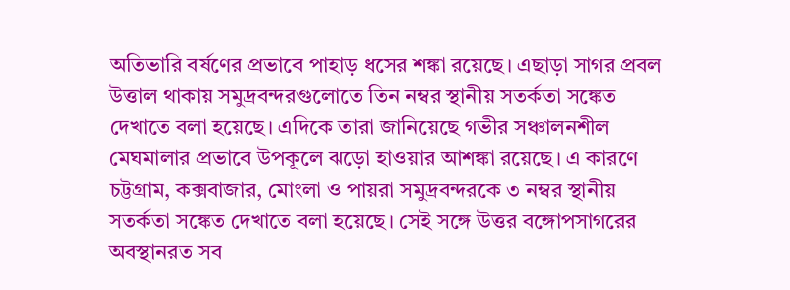অতিভারি বর্ষণের প্রভাবে পাহাড় ধসের শঙ্কা রয়েছে। এছাড়া সাগর প্রবল উত্তাল থাকায় সমুদ্রবন্দরগুলোতে তিন নম্বর স্থানীয় সতর্কতা সঙ্কেত দেখাতে বলা হয়েছে। এদিকে তারা জানিয়েছে গভীর সঞ্চালনশীল মেঘমালার প্রভাবে উপকূলে ঝড়ো হাওয়ার আশঙ্কা রয়েছে। এ কারণে চট্টগ্রাম, কক্সবাজার, মোংলা ও পায়রা সমুদ্রবন্দরকে ৩ নম্বর স্থানীয় সতর্কতা সঙ্কেত দেখাতে বলা হয়েছে। সেই সঙ্গে উত্তর বঙ্গোপসাগরের অবস্থানরত সব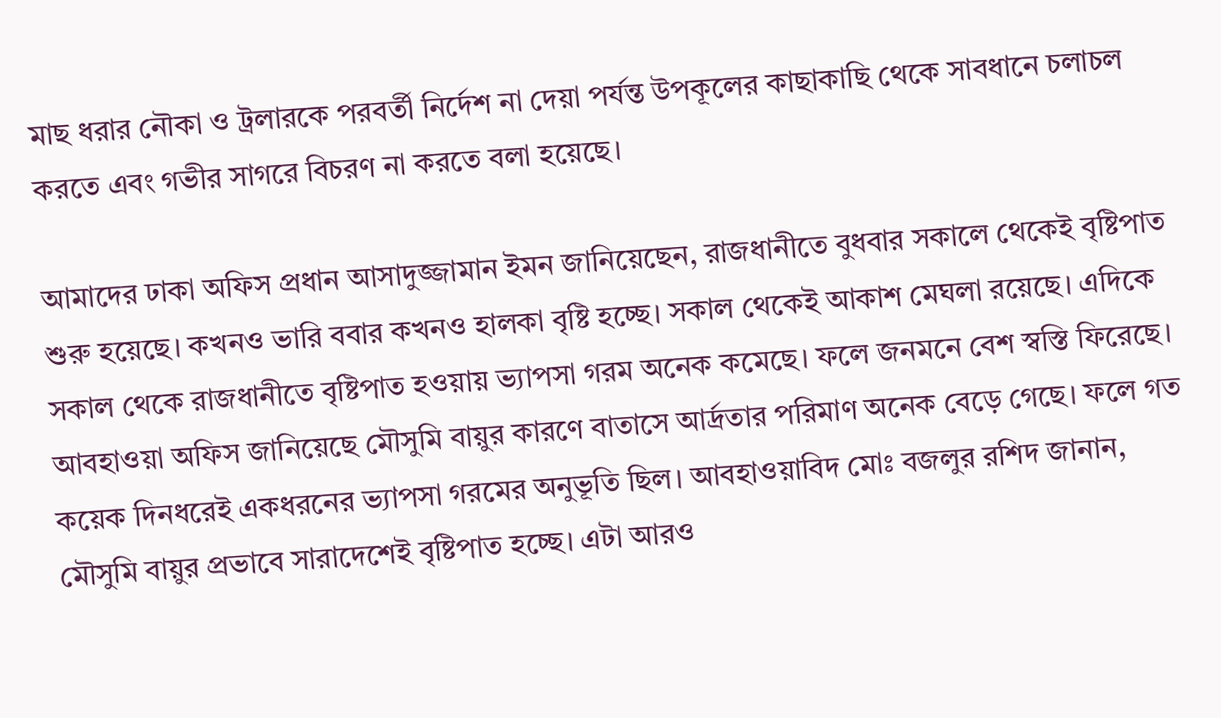মাছ ধরার নৌকা ও ট্রলারকে পরবর্তী নির্দেশ না দেয়া পর্যন্ত উপকূলের কাছাকাছি থেকে সাবধানে চলাচল করতে এবং গভীর সাগরে বিচরণ না করতে বলা হয়েছে।

আমাদের ঢাকা অফিস প্রধান আসাদুজ্জামান ইমন জানিয়েছেন, রাজধানীতে বুধবার সকালে থেকেই বৃষ্টিপাত শুরু হয়েছে। কখনও ভারি ববার কখনও হালকা বৃষ্টি হচ্ছে। সকাল থেকেই আকাশ মেঘলা রয়েছে। এদিকে সকাল থেকে রাজধানীতে বৃষ্টিপাত হওয়ায় ভ্যাপসা গরম অনেক কমেছে। ফলে জনমনে বেশ স্বস্তি ফিরেছে। আবহাওয়া অফিস জানিয়েছে মৌসুমি বায়ুর কারণে বাতাসে আর্দ্রতার পরিমাণ অনেক বেড়ে গেছে। ফলে গত কয়েক দিনধরেই একধরনের ভ্যাপসা গরমের অনুভূতি ছিল। আবহাওয়াবিদ মোঃ বজলুর রশিদ জানান, মৌসুমি বায়ুর প্রভাবে সারাদেশেই বৃষ্টিপাত হচ্ছে। এটা আরও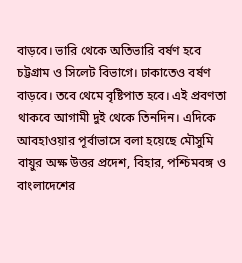বাড়বে। ভারি থেকে অতিভারি বর্ষণ হবে চট্টগ্রাম ও সিলেট বিভাগে। ঢাকাতেও বর্ষণ বাড়বে। তবে থেমে বৃষ্টিপাত হবে। এই প্রবণতা থাকবে আগামী দুই থেকে তিনদিন। এদিকে আবহাওয়ার পূর্বাভাসে বলা হয়েছে মৌসুমি বায়ুর অক্ষ উত্তর প্রদেশ, বিহার, পশ্চিমবঙ্গ ও বাংলাদেশের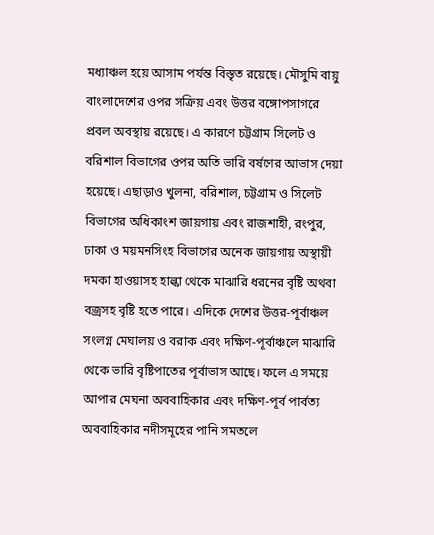মধ্যাঞ্চল হয়ে আসাম পর্যন্ত বিস্তৃত রয়েছে। মৌসুমি বায়ু বাংলাদেশের ওপর সক্রিয় এবং উত্তর বঙ্গোপসাগরে প্রবল অবস্থায় রয়েছে। এ কারণে চট্টগ্রাম সিলেট ও বরিশাল বিভাগের ওপর অতি ভারি বর্ষণের আভাস দেয়া হয়েছে। এছাড়াও খুলনা, বরিশাল, চট্টগ্রাম ও সিলেট বিভাগের অধিকাংশ জায়গায় এবং রাজশাহী, রংপুর, ঢাকা ও ময়মনসিংহ বিভাগের অনেক জায়গায় অস্থায়ী দমকা হাওয়াসহ হাল্কা থেকে মাঝারি ধরনের বৃষ্টি অথবা বজ্রসহ বৃষ্টি হতে পারে। এদিকে দেশের উত্তর-পূর্বাঞ্চল সংলগ্ন মেঘালয় ও বরাক এবং দক্ষিণ-পূর্বাঞ্চলে মাঝারি থেকে ভারি বৃষ্টিপাতের পূর্বাভাস আছে। ফলে এ সময়ে আপার মেঘনা অববাহিকার এবং দক্ষিণ-পূর্ব পার্বত্য অববাহিকার নদীসমূহের পানি সমতলে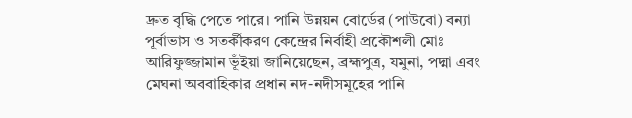দ্রুত বৃদ্ধি পেতে পারে। পানি উন্নয়ন বোর্ডের (পাউবো) বন্যা পূর্বাভাস ও সতর্কীকরণ কেন্দ্রের নির্বাহী প্রকৌশলী মোঃ আরিফুজ্জামান ভূঁইয়া জানিয়েছেন, ব্রহ্মপুত্র, যমুনা, পদ্মা এবং মেঘনা অববাহিকার প্রধান নদ-নদীসমূহের পানি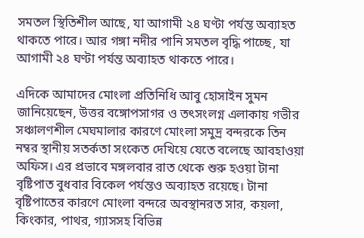সমতল স্থিতিশীল আছে, যা আগামী ২৪ ঘণ্টা পর্যন্ত অব্যাহত থাকতে পারে। আর গঙ্গা নদীর পানি সমতল বৃদ্ধি পাচ্ছে, যা আগামী ২৪ ঘণ্টা পর্যন্ত অব্যাহত থাকতে পারে।

এদিকে আমাদের মোংলা প্রতিনিধি আবু হোসাইন সুমন জানিয়েছেন, উত্তর বঙ্গোপসাগর ও তৎসংলগ্ন এলাকায় গভীর সঞ্চালণশীল মেঘমালার কারণে মোংলা সমুদ্র বন্দরকে তিন নম্বর স্থানীয় সতর্কতা সংকেত দেখিয়ে যেতে বলেছে আবহাওয়া অফিস। এর প্রভাবে মঙ্গলবার রাত থেকে শুরু হওয়া টানা বৃষ্টিপাত বুধবার বিকেল পর্যন্তও অব্যাহত রয়েছে। টানা বৃষ্টিপাতের কারণে মোংলা বন্দরে অবস্থানরত সার, কয়লা, কিংকার, পাথর, গ্যাসসহ বিভিন্ন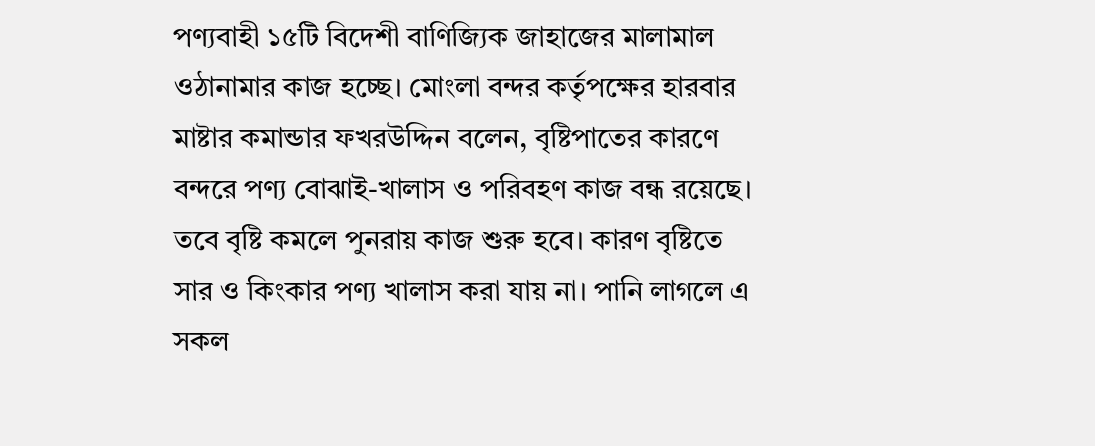পণ্যবাহী ১৫টি বিদেশী বাণিজ্যিক জাহাজের মালামাল ওঠানামার কাজ হচ্ছে। মোংলা বন্দর কর্তৃপক্ষের হারবার মাষ্টার কমান্ডার ফখরউদ্দিন বলেন, বৃষ্টিপাতের কারণে বন্দরে পণ্য বোঝাই-খালাস ও পরিবহণ কাজ বন্ধ রয়েছে। তবে বৃষ্টি কমলে পুনরায় কাজ শুরু হবে। কারণ বৃষ্টিতে সার ও কিংকার পণ্য খালাস করা যায় না। পানি লাগলে এ সকল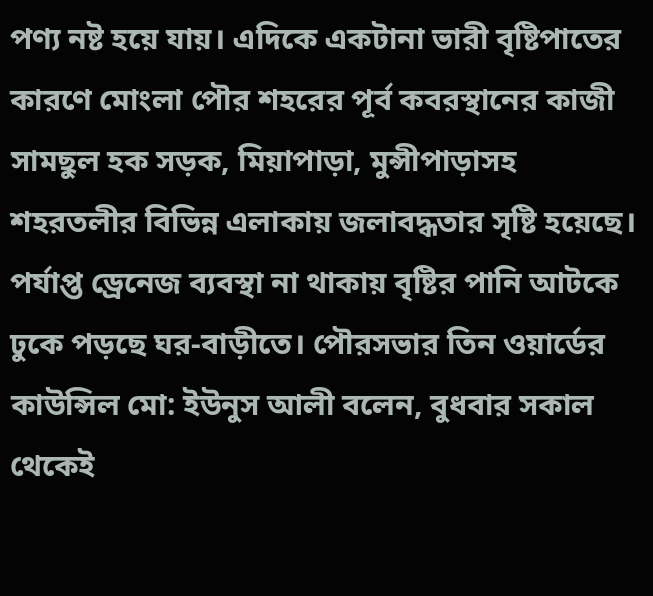পণ্য নষ্ট হয়ে যায়। এদিকে একটানা ভারী বৃষ্টিপাতের কারণে মোংলা পৌর শহরের পূর্ব কবরস্থানের কাজী সামছুল হক সড়ক, মিয়াপাড়া, মুন্সীপাড়াসহ শহরতলীর বিভিন্ন এলাকায় জলাবদ্ধতার সৃষ্টি হয়েছে। পর্যাপ্ত ড্রেনেজ ব্যবস্থা না থাকায় বৃষ্টির পানি আটকে ঢুকে পড়ছে ঘর-বাড়ীতে। পৌরসভার তিন ওয়ার্ডের কাউন্সিল মো: ইউনুস আলী বলেন, বুধবার সকাল থেকেই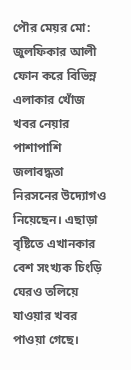পৌর মেয়র মো: জুলফিকার আলী ফোন করে বিভিন্ন এলাকার খোঁজ খবর নেয়ার পাশাপাশি জলাবদ্ধতা নিরসনের উদ্যোগও নিয়েছেন। এছাড়া বৃষ্টিতে এখানকার বেশ সংখ্যক চিংড়ি ঘেরও তলিয়ে যাওয়ার খবর পাওয়া গেছে।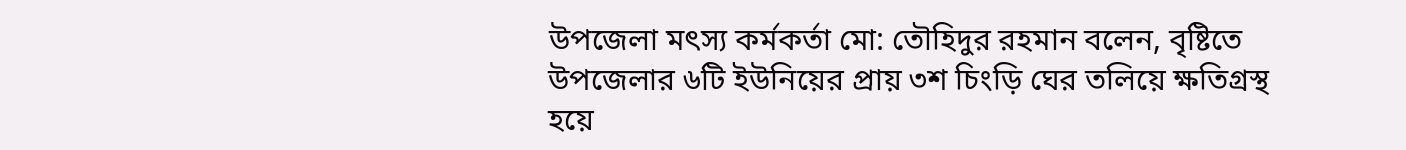উপজেলা মৎস্য কর্মকর্তা মো: তৌহিদুর রহমান বলেন, বৃষ্টিতে উপজেলার ৬টি ইউনিয়ের প্রায় ৩শ চিংড়ি ঘের তলিয়ে ক্ষতিগ্রস্থ হয়ে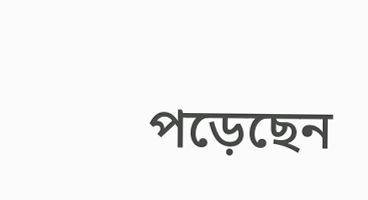পড়েছেন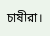চাষীরা।